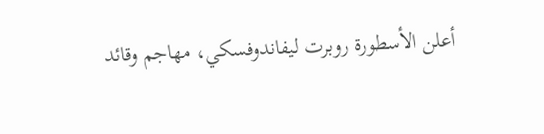أعلن الأسطورة روبرت ليفاندوفسكي، مهاجم وقائد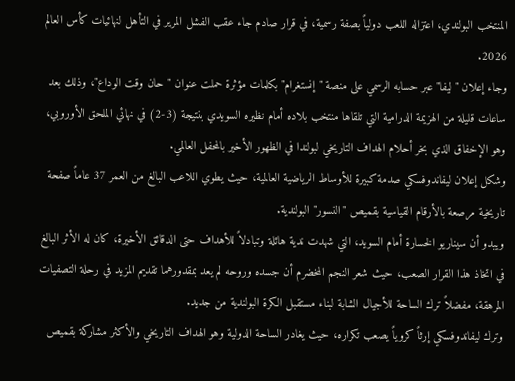المنتخب البولندي، اعتزاله اللعب دولياً بصفة رسمية، في قرار صادم جاء عقب الفشل المرير في التأهل لنهائيات كأس العالم 2026.
وجاء إعلان "ليفا" عبر حسابه الرسمي على منصة "إنستغرام" بكلمات مؤثرة حملت عنوان "حان وقت الوداع"، وذلك بعد ساعات قليلة من الهزيمة الدرامية التي تلقاها منتخب بلاده أمام نظيره السويدي بنتيجة (3-2) في نهائي الملحق الأوروبي، وهو الإخفاق الذي بخر أحلام الهداف التاريخي لبولندا في الظهور الأخير بالمحفل العالمي.
وشكل إعلان ليفاندوفسكي صدمة كبيرة للأوساط الرياضية العالمية، حيث يطوي اللاعب البالغ من العمر 37 عاماً صفحة تاريخية مرصعة بالأرقام القياسية بقميص "النسور" البولندية.
ويبدو أن سيناريو الخسارة أمام السويد، التي شهدت ندية هائلة وتبادلاً للأهداف حتى الدقائق الأخيرة، كان له الأثر البالغ في اتخاذ هذا القرار الصعب، حيث شعر النجم المخضرم أن جسده وروحه لم يعد بمقدورهما تقديم المزيد في رحلة التصفيات المرهقة، مفضلاً ترك الساحة للأجيال الشابة لبناء مستقبل الكرة البولندية من جديد.
وترك ليفاندوفسكي إرثاً كروياً يصعب تكراره، حيث يغادر الساحة الدولية وهو الهداف التاريخي والأكثر مشاركة بقميص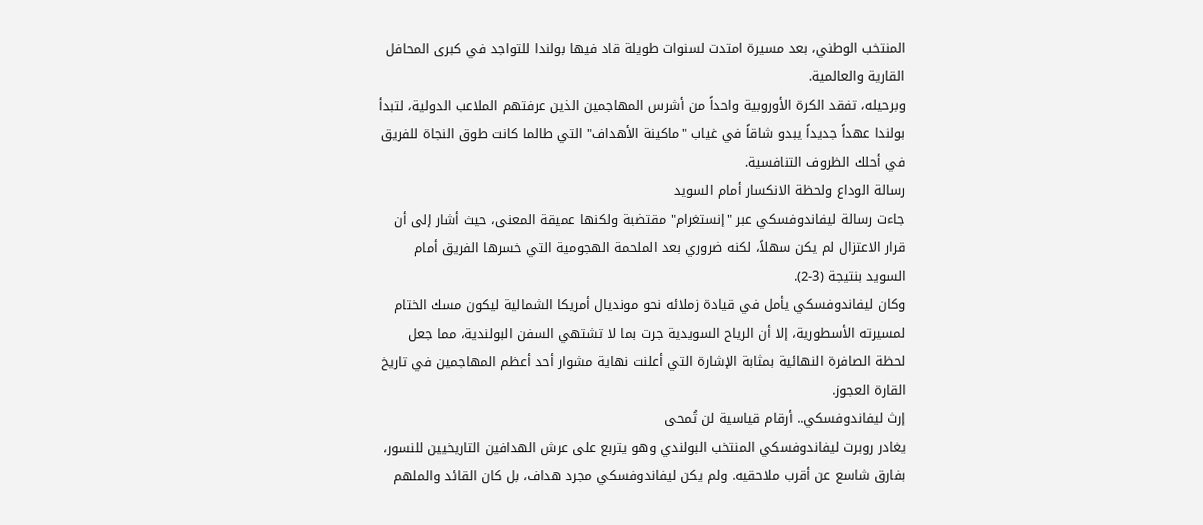المنتخب الوطني، بعد مسيرة امتدت لسنوات طويلة قاد فيها بولندا للتواجد في كبرى المحافل القارية والعالمية.
وبرحيله، تفقد الكرة الأوروبية واحداً من أشرس المهاجمين الذين عرفتهم الملاعب الدولية، لتبدأ بولندا عهداً جديداً يبدو شاقاً في غياب "ماكينة الأهداف" التي طالما كانت طوق النجاة للفريق في أحلك الظروف التنافسية.
رسالة الوداع ولحظة الانكسار أمام السويد
جاءت رسالة ليفاندوفسكي عبر "إنستغرام" مقتضبة ولكنها عميقة المعنى، حيث أشار إلى أن قرار الاعتزال لم يكن سهلاً، لكنه ضروري بعد الملحمة الهجومية التي خسرها الفريق أمام السويد بنتيجة (3-2).
وكان ليفاندوفسكي يأمل في قيادة زملائه نحو مونديال أمريكا الشمالية ليكون مسك الختام لمسيرته الأسطورية، إلا أن الرياح السويدية جرت بما لا تشتهي السفن البولندية، مما جعل لحظة الصافرة النهائية بمثابة الإشارة التي أعلنت نهاية مشوار أحد أعظم المهاجمين في تاريخ القارة العجوز.
إرث ليفاندوفسكي.. أرقام قياسية لن تُمحى
يغادر روبرت ليفاندوفسكي المنتخب البولندي وهو يتربع على عرش الهدافين التاريخيين للنسور، بفارق شاسع عن أقرب ملاحقيه. ولم يكن ليفاندوفسكي مجرد هداف، بل كان القائد والملهم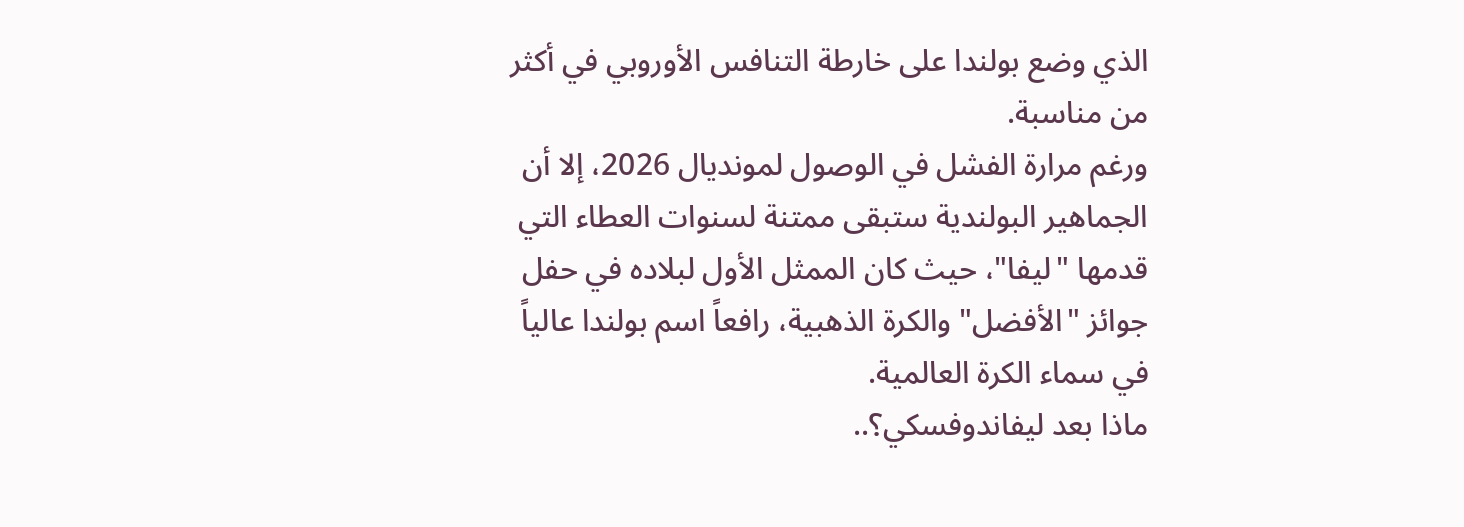الذي وضع بولندا على خارطة التنافس الأوروبي في أكثر من مناسبة.
ورغم مرارة الفشل في الوصول لمونديال 2026، إلا أن الجماهير البولندية ستبقى ممتنة لسنوات العطاء التي قدمها "ليفا"، حيث كان الممثل الأول لبلاده في حفل جوائز "الأفضل" والكرة الذهبية، رافعاً اسم بولندا عالياً في سماء الكرة العالمية.
ماذا بعد ليفاندوفسكي؟..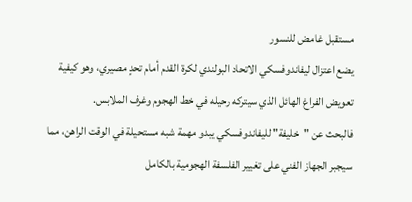مستقبل غامض للنسور
يضع اعتزال ليفاندوفسكي الاتحاد البولندي لكرة القدم أمام تحدٍ مصيري، وهو كيفية تعويض الفراغ الهائل الذي سيتركه رحيله في خط الهجوم وغرف الملابس.
فالبحث عن "خليفة" لليفاندوفسكي يبدو مهمة شبه مستحيلة في الوقت الراهن، مما سيجبر الجهاز الفني على تغيير الفلسفة الهجومية بالكامل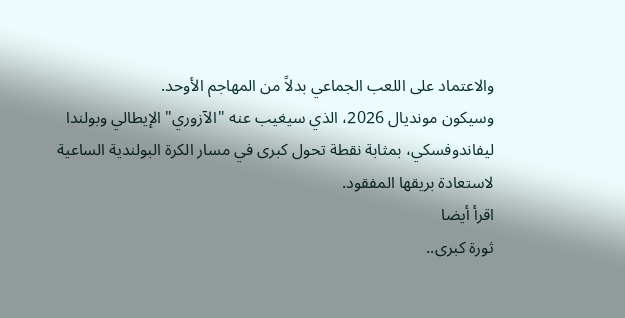والاعتماد على اللعب الجماعي بدلاً من المهاجم الأوحد.
وسيكون مونديال 2026، الذي سيغيب عنه "الآزوري" الإيطالي وبولندا ليفاندوفسكي، بمثابة نقطة تحول كبرى في مسار الكرة البولندية الساعية لاستعادة بريقها المفقود.
اقرأ أيضا
ثورة كبرى..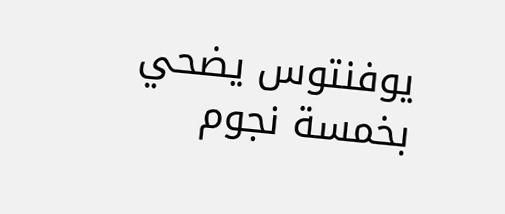يوفنتوس يضحي بخمسة نجوم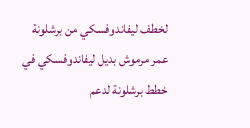لخطف ليفاندوفسكي من برشلونة
عمر مرموش بديل ليفاندوفسكي في خطط برشلونة لدعم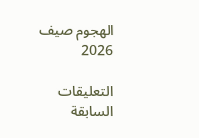الهجوم صيف 2026

التعليقات السابقة